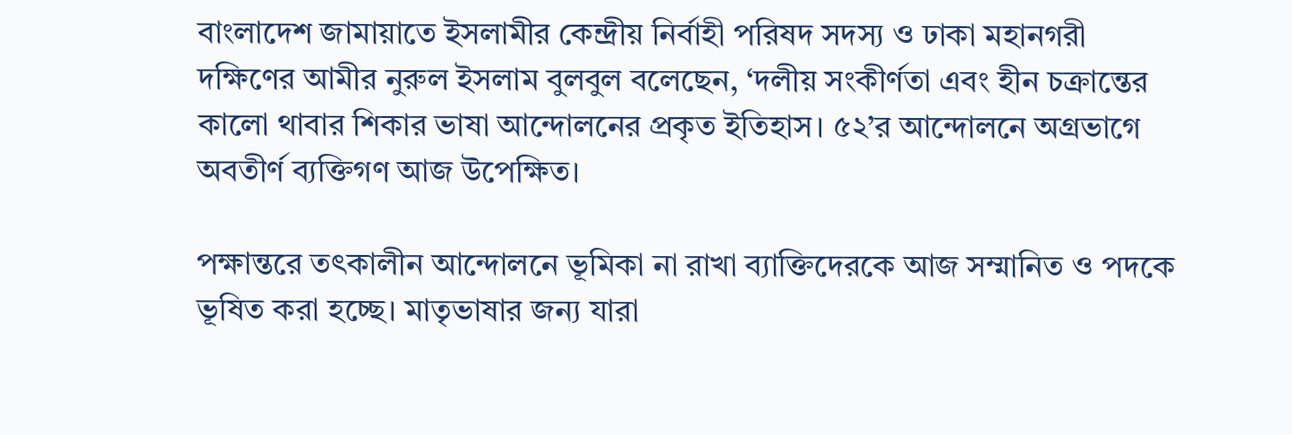বাংলাদেশ জামায়াতে ইসলামীর কেন্দ্রীয় নির্বাহী পরিষদ সদস্য ও ঢাকা মহানগরী দক্ষিণের আমীর নুরুল ইসলাম বুলবুল বলেছেন, ‘দলীয় সংকীর্ণতা এবং হীন চক্রান্তের কালো থাবার শিকার ভাষা আন্দোলনের প্রকৃত ইতিহাস। ৫২’র আন্দোলনে অগ্রভাগে অবতীর্ণ ব্যক্তিগণ আজ উপেক্ষিত।

পক্ষান্তরে তৎকালীন আন্দোলনে ভূমিকা না রাখা ব্যাক্তিদেরকে আজ সম্মানিত ও পদকে ভূষিত করা হচ্ছে। মাতৃভাষার জন্য যারা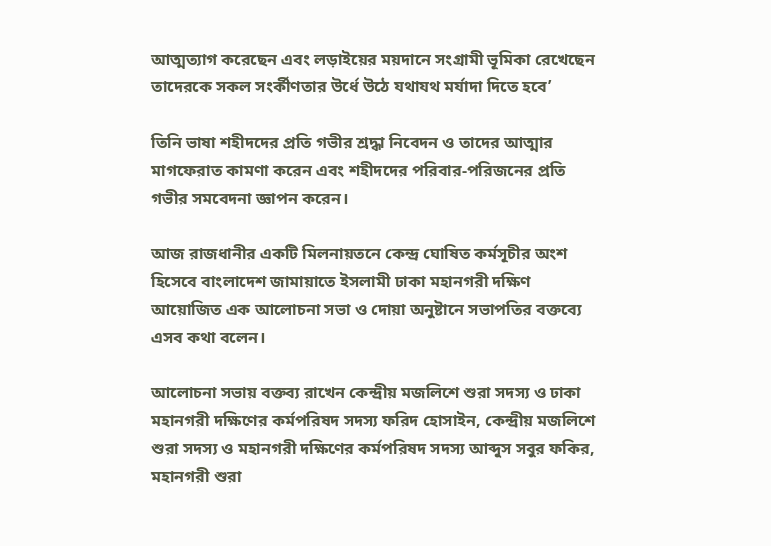আত্মত্যাগ করেছেন এবং লড়াইয়ের ময়দানে সংগ্রামী ভূমিকা রেখেছেন তাদেরকে সকল সংর্কীণতার উর্ধে উঠে যথাযথ মর্যাদা দিতে হবে’

তিনি ভাষা শহীদদের প্রতি গভীর শ্রদ্ধা নিবেদন ও তাদের আত্মার মাগফেরাত কামণা করেন এবং শহীদদের পরিবার-পরিজনের প্রতি গভীর সমবেদনা জ্ঞাপন করেন।

আজ রাজধানীর একটি মিলনায়তনে কেন্দ্র ঘোষিত কর্মসূচীর অংশ হিসেবে বাংলাদেশ জামায়াতে ইসলামী ঢাকা মহানগরী দক্ষিণ আয়োজিত এক আলোচনা সভা ও দোয়া অনুষ্টানে সভাপতির বক্তব্যে এসব কথা বলেন।

আলোচনা সভায় বক্তব্য রাখেন কেন্দ্রীয় মজলিশে শুরা সদস্য ও ঢাকা মহানগরী দক্ষিণের কর্মপরিষদ সদস্য ফরিদ হোসাইন, কেন্দ্রীয় মজলিশে শুরা সদস্য ও মহানগরী দক্ষিণের কর্মপরিষদ সদস্য আব্দুস সবুর ফকির, মহানগরী শুরা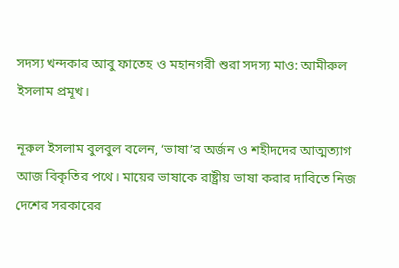সদস্য খন্দকার আবু ফাতেহ ও মহানগরী শুরা সদস্য মাও: আমীরুল ইসলাম প্রমূখ।

নূরুল ইসলাম বুলবুল বলেন, ‘ভাষা’র অর্জন ও শহীদদের আত্মত্যাগ আজ বিকৃতির পথে। মায়ের ভাষাকে রাষ্ট্রীয় ভাষা করার দাবিতে নিজ দেশের সরকারের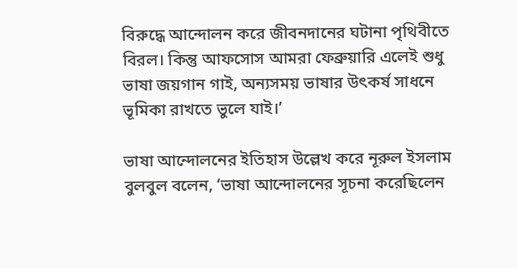বিরুদ্ধে আন্দোলন করে জীবনদানের ঘটানা পৃথিবীতে বিরল। কিন্তু আফসোস আমরা ফেব্রুয়ারি এলেই শুধু ভাষা জয়গান গাই, অন্যসময় ভাষার উৎকর্ষ সাধনে ভূমিকা রাখতে ভুলে যাই।’

ভাষা আন্দোলনের ইতিহাস উল্লেখ করে নূরুল ইসলাম বুলবুল বলেন, ‘ভাষা আন্দোলনের সূচনা করেছিলেন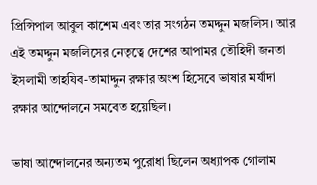প্রিন্সিপাল আবুল কাশেম এবং তার সংগঠন তমদ্দুন মজলিস। আর এই তমদ্দুন মজলিসের নেতৃত্বে দেশের আপামর তৌহিদী জনতা ইসলামী তাহযিব-তামাদ্দুন রক্ষার অংশ হিসেবে ভাষার মর্যাদা রক্ষার আন্দোলনে সমবেত হয়েছিল।

ভাষা আন্দোলনের অন্যতম পুরোধা ছিলেন অধ্যাপক গোলাম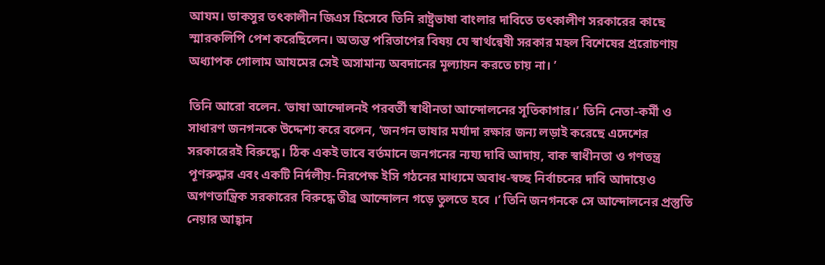আযম। ডাকসুর তৎকালীন জিএস হিসেবে তিনি রাষ্ট্রভাষা বাংলার দাবিতে তৎকালীণ সরকারের কাছে স্মারকলিপি পেশ করেছিলেন। অত্যন্ত পরিতাপের বিষয় যে স্বার্থন্বেষী সরকার মহল বিশেষের প্ররোচণায় অধ্যাপক গোলাম আযমের সেই অসামান্য অবদানের মূল্যায়ন করতে চায় না। ’

তিনি আরো বলেন. ‘ভাষা আন্দোলনই পরবর্তী স্বাধীনতা আন্দোলনের সূতিকাগার।’ তিনি নেতা-কর্মী ও সাধারণ জনগনকে উদ্দেশ্য করে বলেন, ‘জনগন ভাষার মর্যাদা রক্ষার জন্য লড়াই করেছে এদেশের সরকারেরই বিরুদ্ধে। ঠিক একই ভাবে বর্তমানে জনগনের ন্যয্য দাবি আদায়, বাক স্বাধীনতা ও গণতন্ত্র পূণরুদ্ধার এবং একটি নির্দলীয়-নিরপেক্ষ ইসি গঠনের মাধ্যমে অবাধ-স্বচ্ছ নির্বাচনের দাবি আদায়েও অগণতান্ত্রিক সরকারের বিরুদ্ধে তীব্র আন্দোলন গড়ে তুলতে হবে ।’ তিনি জনগনকে সে আন্দোলনের প্রস্তুতি নেয়ার আহ্বান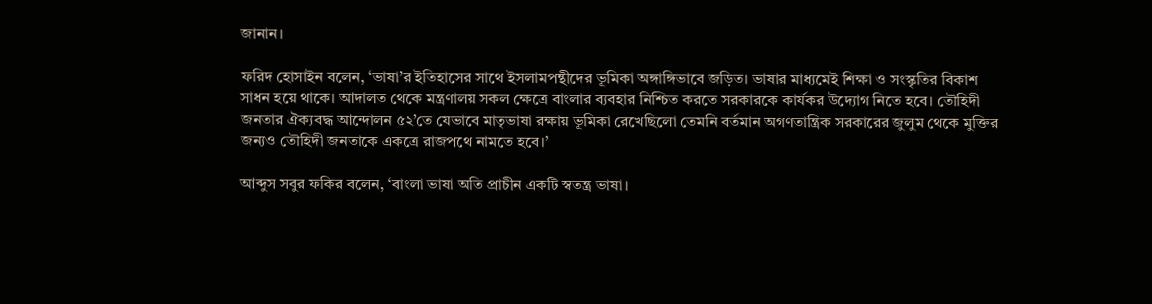জানান।

ফরিদ হোসাইন বলেন, ‘ভাষা’র ইতিহাসের সাথে ইসলামপন্থীদের ভূমিকা অঙ্গাঙ্গিভাবে জড়িত। ভাষার মাধ্যমেই শিক্ষা ও সংস্কৃতির বিকাশ সাধন হয়ে থাকে। আদালত থেকে মন্ত্রণালয় সকল ক্ষেত্রে বাংলার ব্যবহার নিশ্চিত করতে সরকারকে কার্যকর উদ্যোগ নিতে হবে। তৌহিদী জনতার ঐক্যবদ্ধ আন্দোলন ৫২’তে যেভাবে মাতৃভাষা রক্ষায় ভূমিকা রেখেছিলো তেমনি বর্তমান অগণতান্ত্রিক সরকারের জুলুম থেকে মুক্তির জন্যও তৌহিদী জনতাকে একত্রে রাজপথে নামতে হবে।’

আব্দুস সবুর ফকির বলেন, ‘বাংলা ভাষা অতি প্রাচীন একটি স্বতন্ত্র ভাষা।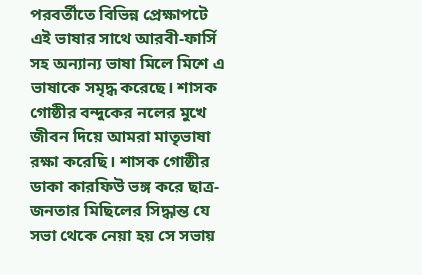পরবর্তীতে বিভিন্ন প্রেক্ষাপটে এই ভাষার সাথে আরবী-ফার্সি সহ অন্যান্য ভাষা মিলে মিশে এ ভাষাকে সমৃদ্ধ করেছে। শাসক গোষ্ঠীর বন্দুকের নলের মুখে জীবন দিয়ে আমরা মাতৃভাষা রক্ষা করেছি। শাসক গোষ্ঠীর ডাকা কারফিউ ভঙ্গ করে ছাত্র-জনতার মিছিলের সিদ্ধান্ত যে সভা থেকে নেয়া হয় সে সভায়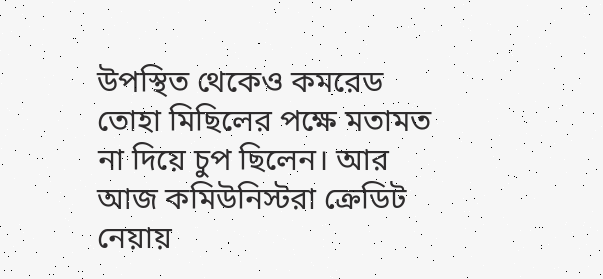উপস্থিত থেকেও কমরেড তোহা মিছিলের পক্ষে মতামত না দিয়ে চুপ ছিলেন। আর আজ কমিউনিস্টরা ক্রেডিট নেয়ায়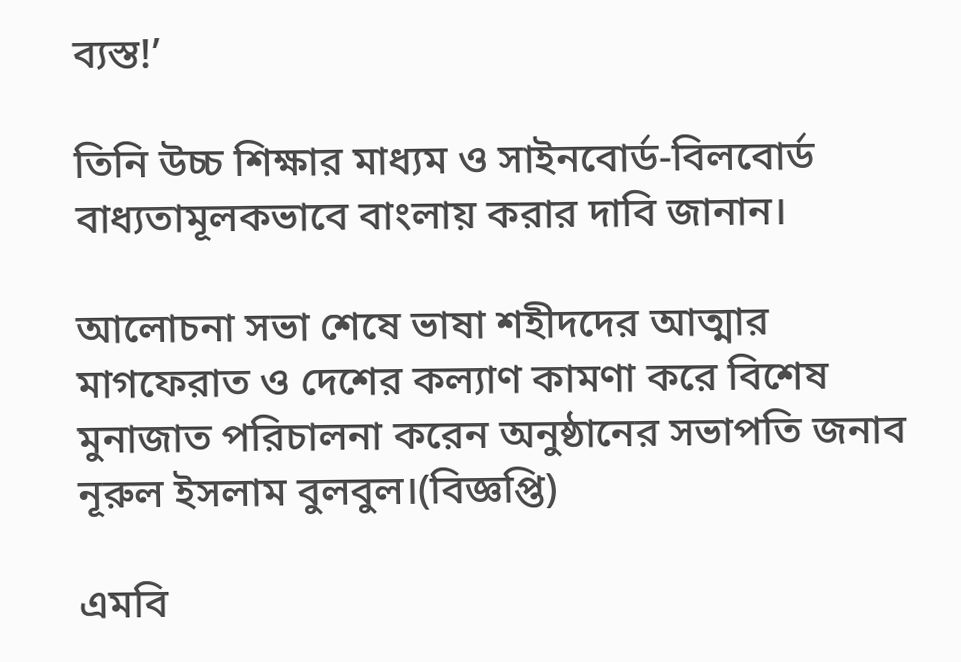ব্যস্ত!’

তিনি উচ্চ শিক্ষার মাধ্যম ও সাইনবোর্ড-বিলবোর্ড বাধ্যতামূলকভাবে বাংলায় করার দাবি জানান।

আলোচনা সভা শেষে ভাষা শহীদদের আত্মার মাগফেরাত ও দেশের কল্যাণ কামণা করে বিশেষ মুনাজাত পরিচালনা করেন অনুষ্ঠানের সভাপতি জনাব নূরুল ইসলাম বুলবুল।(বিজ্ঞপ্তি)

এমবি